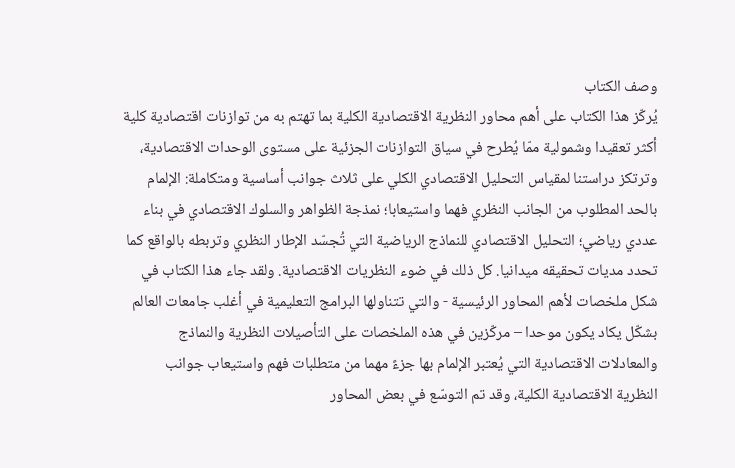وصف الكتاب
يُركّز هذا الكتاب على أهم محاور النظرية الاقتصادية الكلية بما تهتم به من توازنات اقتصادية كلية أكثر تعقيدا وشمولية ممّا يُطرح في سياق التوازنات الجزئية على مستوى الوحدات الاقتصادية، وترتكز دراستنا لمقياس التحليل الاقتصادي الكلي على ثلاث جوانب أساسية ومتكاملة: الإلمام بالحد المطلوب من الجانب النظري فهما واستيعابا؛ نمذجة الظواهر والسلوك الاقتصادي في بناء عددي رياضي؛ التحليل الاقتصادي للنماذج الرياضية التي تُجسّد الإطار النظري وتربطه بالواقع كما تحدد مديات تحقيقه ميدانيا. كل ذلك في ضوء النظريات الاقتصادية. ولقد جاء هذا الكتاب في شكل ملخصات لأهم المحاور الرئيسية - والتي تتناولها البرامج التعليمية في أغلب جامعات العالم بشكّل يكاد يكون موحدا – مركّزين في هذه الملخصات على التأصيلات النظرية والنماذج والمعادلات الاقتصادية التي يُعتبر الإلمام بها جزءً مهما من متطلبات فهم واستيعاب جوانب النظرية الاقتصادية الكلية، وقد تم التوسّع في بعض المحاور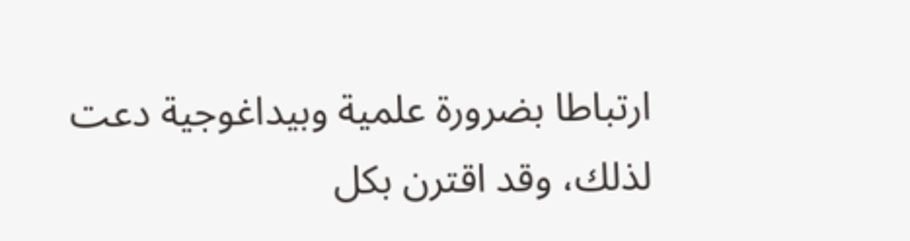ارتباطا بضرورة علمية وبيداغوجية دعت لذلك، وقد اقترن بكل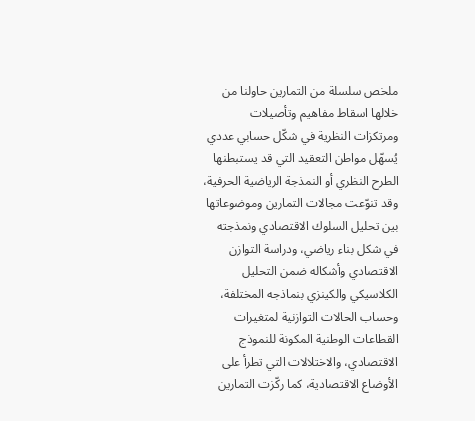ملخص سلسلة من التمارين حاولنا من خلالها اسقاط مفاهيم وتأصيلات ومرتكزات النظرية في شكّل حسابي عددي يُسهّل مواطن التعقيد التي قد يستبطنها الطرح النظري أو النمذجة الرياضية الحرفية، وقد تنوّعت مجالات التمارين وموضوعاتها بين تحليل السلوك الاقتصادي ونمذجته في شكل بناء رياضي، ودراسة التوازن الاقتصادي وأشكاله ضمن التحليل الكلاسيكي والكينزي بنماذجه المختلفة، وحساب الحالات التوازنية لمتغيرات القطاعات الوطنية المكونة للنموذج الاقتصادي، والاختلالات التي تطرأ على الأوضاع الاقتصادية، كما ركّزت التمارين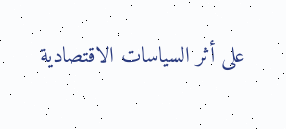على أثر السياسات الاقتصادية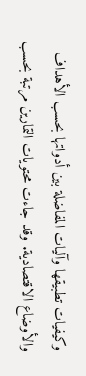وكيفيات تطبيقها وآليات المفاضلة بين أدواتها بحسب الأهداف والأوضاع الاقتصادية. وقد جاءت محتويات التمارين مرتبة بحسب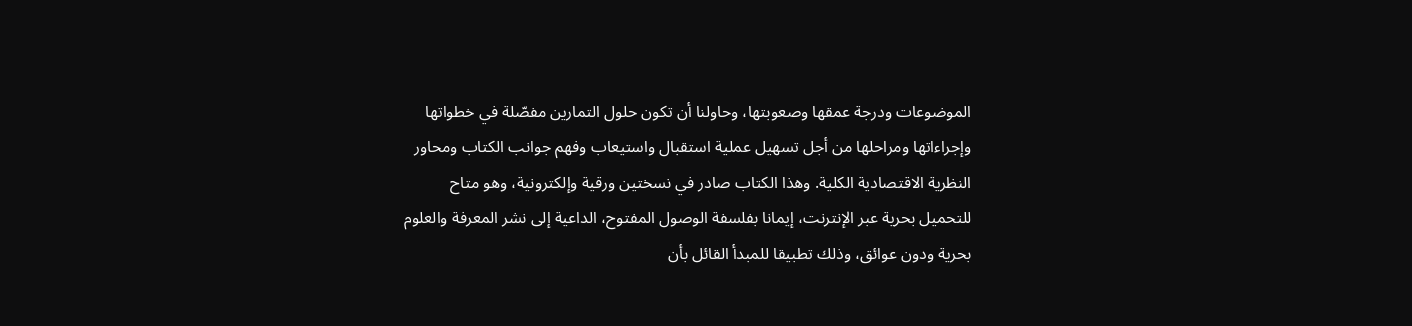الموضوعات ودرجة عمقها وصعوبتها، وحاولنا أن تكون حلول التمارين مفصّلة في خطواتها وإجراءاتها ومراحلها من أجل تسهيل عملية استقبال واستيعاب وفهم جوانب الكتاب ومحاور النظرية الاقتصادية الكلية. وهذا الكتاب صادر في نسختين ورقية وإلكترونية، وهو متاح للتحميل بحرية عبر الإنترنت، إيمانا بفلسفة الوصول المفتوح، الداعية إلى نشر المعرفة والعلوم بحرية ودون عوائق، وذلك تطبيقا للمبدأ القائل بأن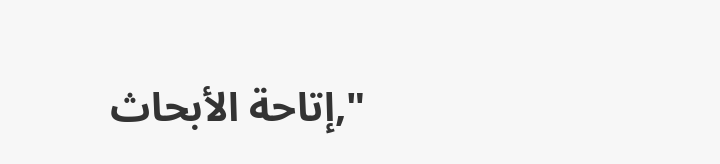",إتاحة الأبحاث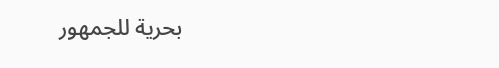بحرية للجمهور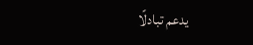يدعم تبادلًا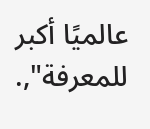عالميًا أكبر للمعرفة",.